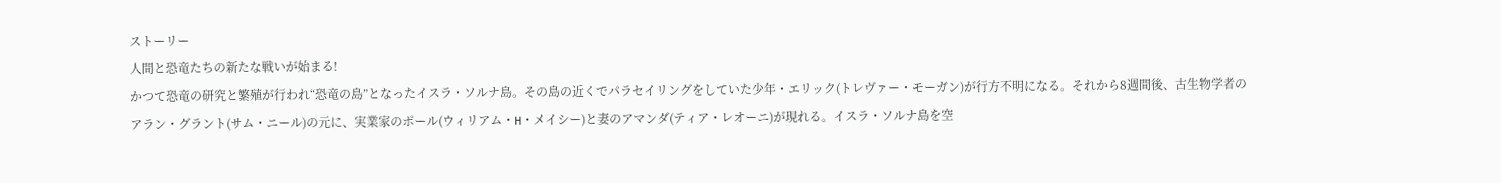ストーリー
人間と恐竜たちの新たな戦いが始まる!
かつて恐竜の研究と繁殖が行われ“恐竜の島”となったイスラ・ソルナ島。その島の近くでパラセイリングをしていた少年・エリック(トレヴァー・モーガン)が行方不明になる。それから8週間後、古生物学者のアラン・グラント(サム・ニール)の元に、実業家のポール(ウィリアム・H・メイシー)と妻のアマンダ(ティア・レオーニ)が現れる。イスラ・ソルナ島を空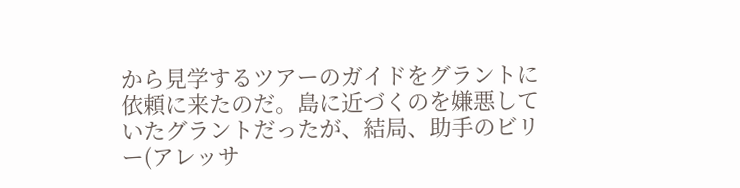から見学するツアーのガイドをグラントに依頼に来たのだ。島に近づくのを嫌悪していたグラントだったが、結局、助手のビリー(アレッサ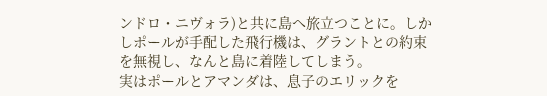ンドロ・ニヴォラ)と共に島へ旅立つことに。しかしポールが手配した飛行機は、グラントとの約束を無視し、なんと島に着陸してしまう。
実はポールとアマンダは、息子のエリックを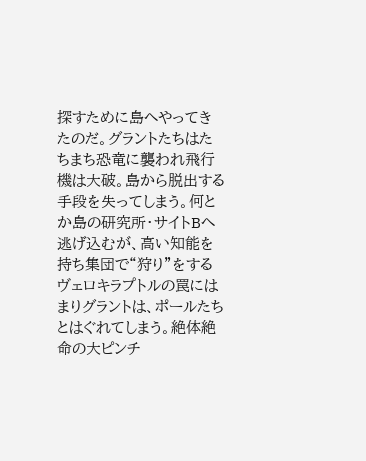探すために島へやってきたのだ。グラントたちはたちまち恐竜に襲われ飛行機は大破。島から脱出する手段を失ってしまう。何とか島の研究所・サイトBへ逃げ込むが、高い知能を持ち集団で“狩り”をするヴェロキラプトルの罠にはまりグラントは、ポールたちとはぐれてしまう。絶体絶命の大ピンチ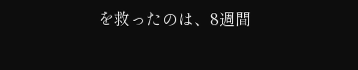を救ったのは、8週間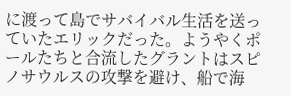に渡って島でサバイバル生活を送っていたエリックだった。ようやくポールたちと合流したグラントはスピノサウルスの攻撃を避け、船で海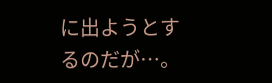に出ようとするのだが…。